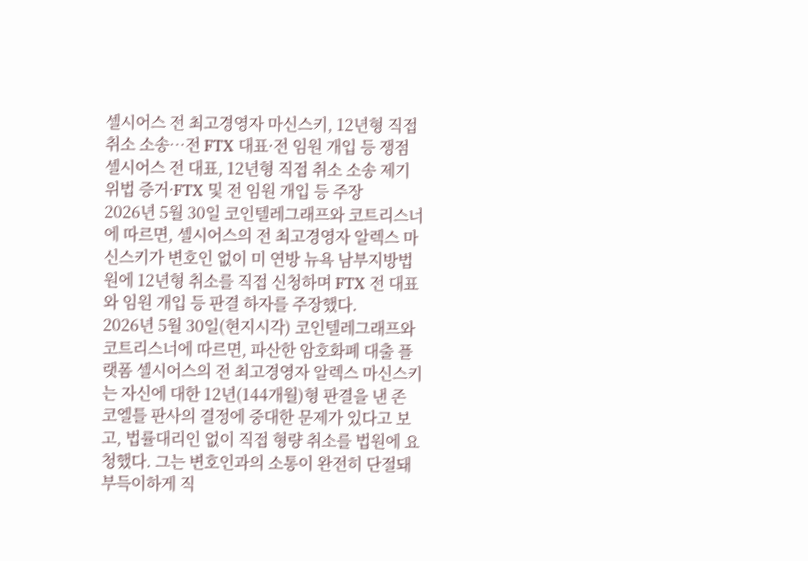셀시어스 전 최고경영자 마신스키, 12년형 직접 취소 소송…전 FTX 대표·전 임원 개입 등 쟁점
셀시어스 전 대표, 12년형 직접 취소 소송 제기
위법 증거·FTX 및 전 임원 개입 등 주장
2026년 5월 30일 코인텔레그래프와 코트리스너에 따르면, 셀시어스의 전 최고경영자 알렉스 마신스키가 변호인 없이 미 연방 뉴욕 남부지방법원에 12년형 취소를 직접 신청하며 FTX 전 대표와 임원 개입 등 판결 하자를 주장했다.
2026년 5월 30일(현지시각) 코인텔레그래프와 코트리스너에 따르면, 파산한 암호화폐 대출 플랫폼 셀시어스의 전 최고경영자 알렉스 마신스키는 자신에 대한 12년(144개월)형 판결을 낸 존 코엘틀 판사의 결정에 중대한 문제가 있다고 보고, 법률대리인 없이 직접 형량 취소를 법원에 요청했다. 그는 변호인과의 소통이 완전히 단절돼 부득이하게 직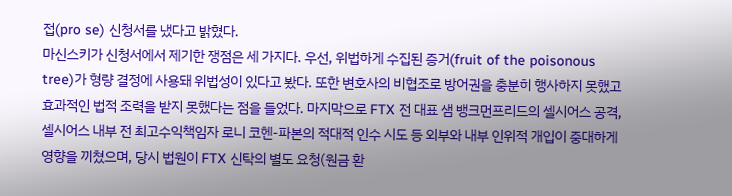접(pro se) 신청서를 냈다고 밝혔다.
마신스키가 신청서에서 제기한 쟁점은 세 가지다. 우선, 위법하게 수집된 증거(fruit of the poisonous tree)가 형량 결정에 사용돼 위법성이 있다고 봤다. 또한 변호사의 비협조로 방어권을 충분히 행사하지 못했고 효과적인 법적 조력을 받지 못했다는 점을 들었다. 마지막으로 FTX 전 대표 샘 뱅크먼프리드의 셀시어스 공격, 셀시어스 내부 전 최고수익책임자 로니 코헨-파본의 적대적 인수 시도 등 외부와 내부 인위적 개입이 중대하게 영향을 끼쳤으며, 당시 법원이 FTX 신탁의 별도 요청(원금 환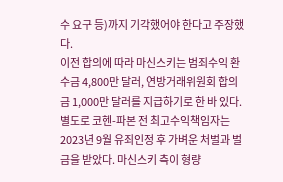수 요구 등)까지 기각했어야 한다고 주장했다.
이전 합의에 따라 마신스키는 범죄수익 환수금 4,800만 달러, 연방거래위원회 합의금 1,000만 달러를 지급하기로 한 바 있다. 별도로 코헨-파본 전 최고수익책임자는 2023년 9월 유죄인정 후 가벼운 처벌과 벌금을 받았다. 마신스키 측이 형량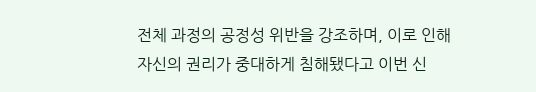전체 과정의 공정성 위반을 강조하며, 이로 인해 자신의 권리가 중대하게 침해됐다고 이번 신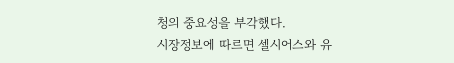청의 중요성을 부각했다.
시장정보에 따르면 셀시어스와 유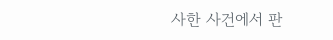사한 사건에서 판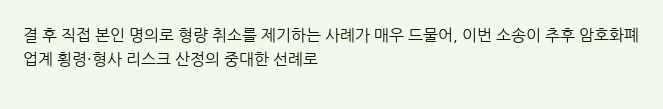결 후 직접 본인 명의로 형량 취소를 제기하는 사례가 매우 드물어, 이번 소송이 추후 암호화폐 업계 횡령·형사 리스크 산정의 중대한 선례로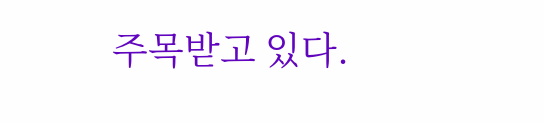주목받고 있다.